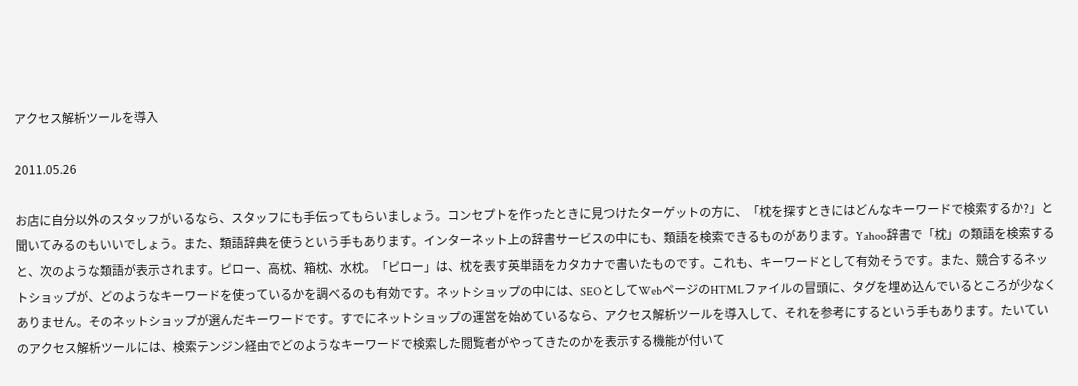アクセス解析ツールを導入

2011.05.26

お店に自分以外のスタッフがいるなら、スタッフにも手伝ってもらいましょう。コンセプトを作ったときに見つけたターゲットの方に、「枕を探すときにはどんなキーワードで検索するか?」と聞いてみるのもいいでしょう。また、類語辞典を使うという手もあります。インターネット上の辞書サービスの中にも、類語を検索できるものがあります。Yahoo辞書で「枕」の類語を検索すると、次のような類語が表示されます。ピロー、高枕、箱枕、水枕。「ピロー」は、枕を表す英単語をカタカナで書いたものです。これも、キーワードとして有効そうです。また、競合するネットショップが、どのようなキーワードを使っているかを調べるのも有効です。ネットショップの中には、SEOとしてWebページのHTMLファイルの冒頭に、タグを埋め込んでいるところが少なくありません。そのネットショップが選んだキーワードです。すでにネットショップの運営を始めているなら、アクセス解析ツールを導入して、それを参考にするという手もあります。たいていのアクセス解析ツールには、検索テンジン経由でどのようなキーワードで検索した閲覧者がやってきたのかを表示する機能が付いて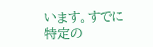います。すでに特定の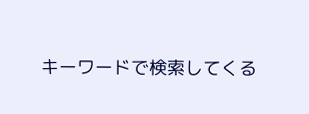キーワードで検索してくる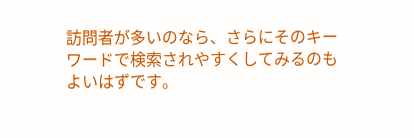訪問者が多いのなら、さらにそのキーワードで検索されやすくしてみるのもよいはずです。